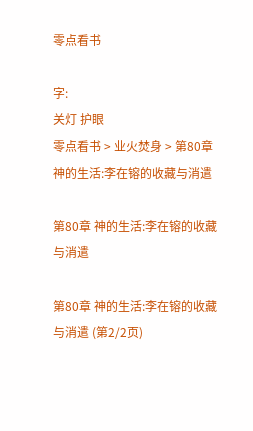零点看书

字:
关灯 护眼
零点看书 > 业火焚身 > 第80章 神的生活:李在镕的收藏与消遣

第80章 神的生活:李在镕的收藏与消遣

第80章 神的生活:李在镕的收藏与消遣 (第2/2页)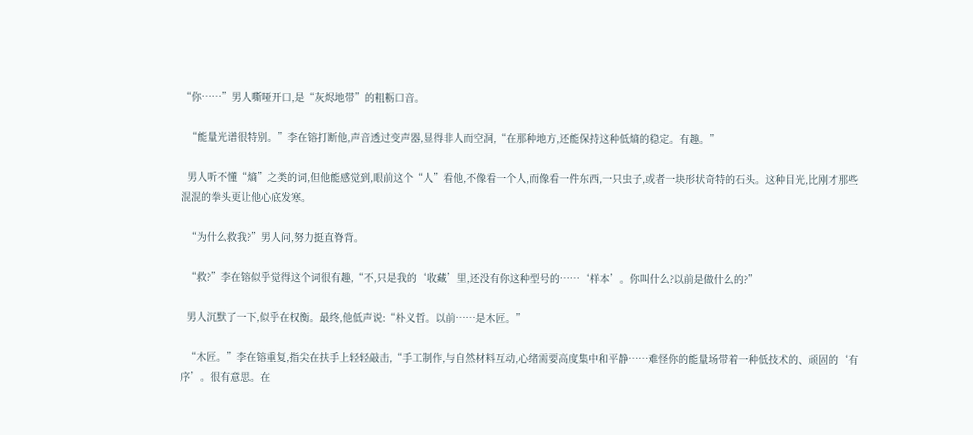“你……”男人嘶哑开口,是“灰烬地带”的粗粝口音。

  “能量光谱很特别。”李在镕打断他,声音透过变声器,显得非人而空洞,“在那种地方,还能保持这种低熵的稳定。有趣。”

  男人听不懂“熵”之类的词,但他能感觉到,眼前这个“人”看他,不像看一个人,而像看一件东西,一只虫子,或者一块形状奇特的石头。这种目光,比刚才那些混混的拳头更让他心底发寒。

  “为什么救我?”男人问,努力挺直脊背。

  “救?”李在镕似乎觉得这个词很有趣,“不,只是我的‘收藏’里,还没有你这种型号的……‘样本’。你叫什么?以前是做什么的?”

  男人沉默了一下,似乎在权衡。最终,他低声说:“朴义哲。以前……是木匠。”

  “木匠。”李在镕重复,指尖在扶手上轻轻敲击,“手工制作,与自然材料互动,心绪需要高度集中和平静……难怪你的能量场带着一种低技术的、顽固的‘有序’。很有意思。在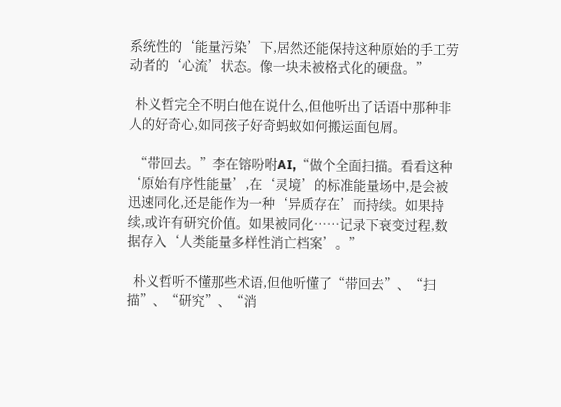系统性的‘能量污染’下,居然还能保持这种原始的手工劳动者的‘心流’状态。像一块未被格式化的硬盘。”

  朴义哲完全不明白他在说什么,但他听出了话语中那种非人的好奇心,如同孩子好奇蚂蚁如何搬运面包屑。

  “带回去。”李在镕吩咐AI,“做个全面扫描。看看这种‘原始有序性能量’,在‘灵境’的标准能量场中,是会被迅速同化,还是能作为一种‘异质存在’而持续。如果持续,或许有研究价值。如果被同化……记录下衰变过程,数据存入‘人类能量多样性消亡档案’。”

  朴义哲听不懂那些术语,但他听懂了“带回去”、“扫描”、“研究”、“消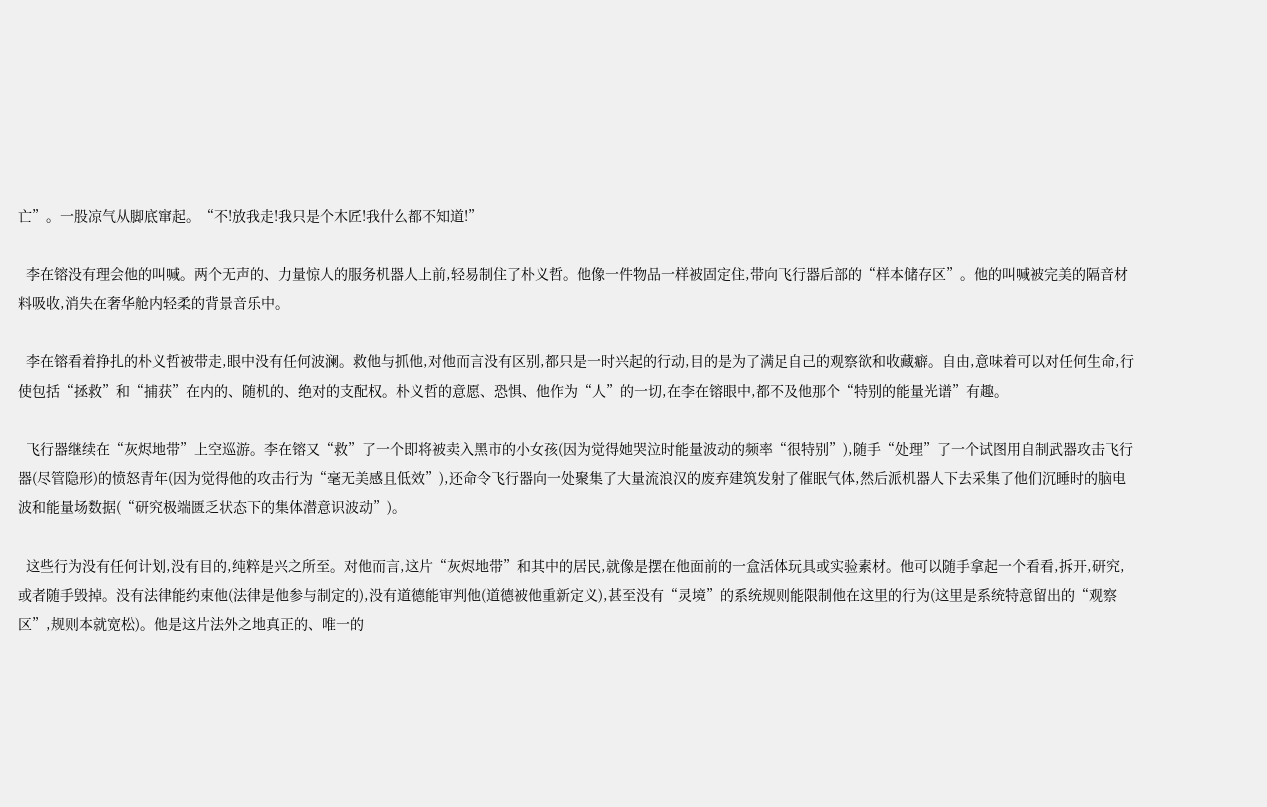亡”。一股凉气从脚底窜起。“不!放我走!我只是个木匠!我什么都不知道!”

  李在镕没有理会他的叫喊。两个无声的、力量惊人的服务机器人上前,轻易制住了朴义哲。他像一件物品一样被固定住,带向飞行器后部的“样本储存区”。他的叫喊被完美的隔音材料吸收,消失在奢华舱内轻柔的背景音乐中。

  李在镕看着挣扎的朴义哲被带走,眼中没有任何波澜。救他与抓他,对他而言没有区别,都只是一时兴起的行动,目的是为了满足自己的观察欲和收藏癖。自由,意味着可以对任何生命,行使包括“拯救”和“捕获”在内的、随机的、绝对的支配权。朴义哲的意愿、恐惧、他作为“人”的一切,在李在镕眼中,都不及他那个“特别的能量光谱”有趣。

  飞行器继续在“灰烬地带”上空巡游。李在镕又“救”了一个即将被卖入黑市的小女孩(因为觉得她哭泣时能量波动的频率“很特别”),随手“处理”了一个试图用自制武器攻击飞行器(尽管隐形)的愤怒青年(因为觉得他的攻击行为“毫无美感且低效”),还命令飞行器向一处聚集了大量流浪汉的废弃建筑发射了催眠气体,然后派机器人下去采集了他们沉睡时的脑电波和能量场数据(“研究极端匮乏状态下的集体潜意识波动”)。

  这些行为没有任何计划,没有目的,纯粹是兴之所至。对他而言,这片“灰烬地带”和其中的居民,就像是摆在他面前的一盒活体玩具或实验素材。他可以随手拿起一个看看,拆开,研究,或者随手毁掉。没有法律能约束他(法律是他参与制定的),没有道德能审判他(道德被他重新定义),甚至没有“灵境”的系统规则能限制他在这里的行为(这里是系统特意留出的“观察区”,规则本就宽松)。他是这片法外之地真正的、唯一的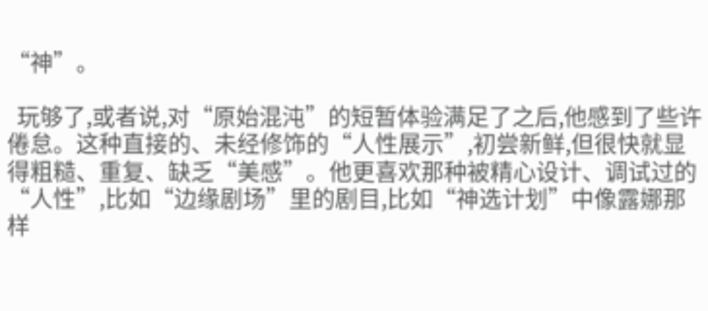“神”。

  玩够了,或者说,对“原始混沌”的短暂体验满足了之后,他感到了些许倦怠。这种直接的、未经修饰的“人性展示”,初尝新鲜,但很快就显得粗糙、重复、缺乏“美感”。他更喜欢那种被精心设计、调试过的“人性”,比如“边缘剧场”里的剧目,比如“神选计划”中像露娜那样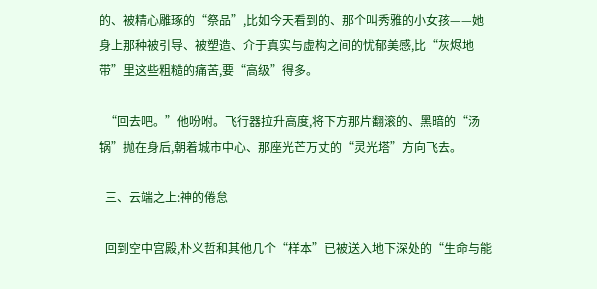的、被精心雕琢的“祭品”,比如今天看到的、那个叫秀雅的小女孩——她身上那种被引导、被塑造、介于真实与虚构之间的忧郁美感,比“灰烬地带”里这些粗糙的痛苦,要“高级”得多。

  “回去吧。”他吩咐。飞行器拉升高度,将下方那片翻滚的、黑暗的“汤锅”抛在身后,朝着城市中心、那座光芒万丈的“灵光塔”方向飞去。

  三、云端之上:神的倦怠

  回到空中宫殿,朴义哲和其他几个“样本”已被送入地下深处的“生命与能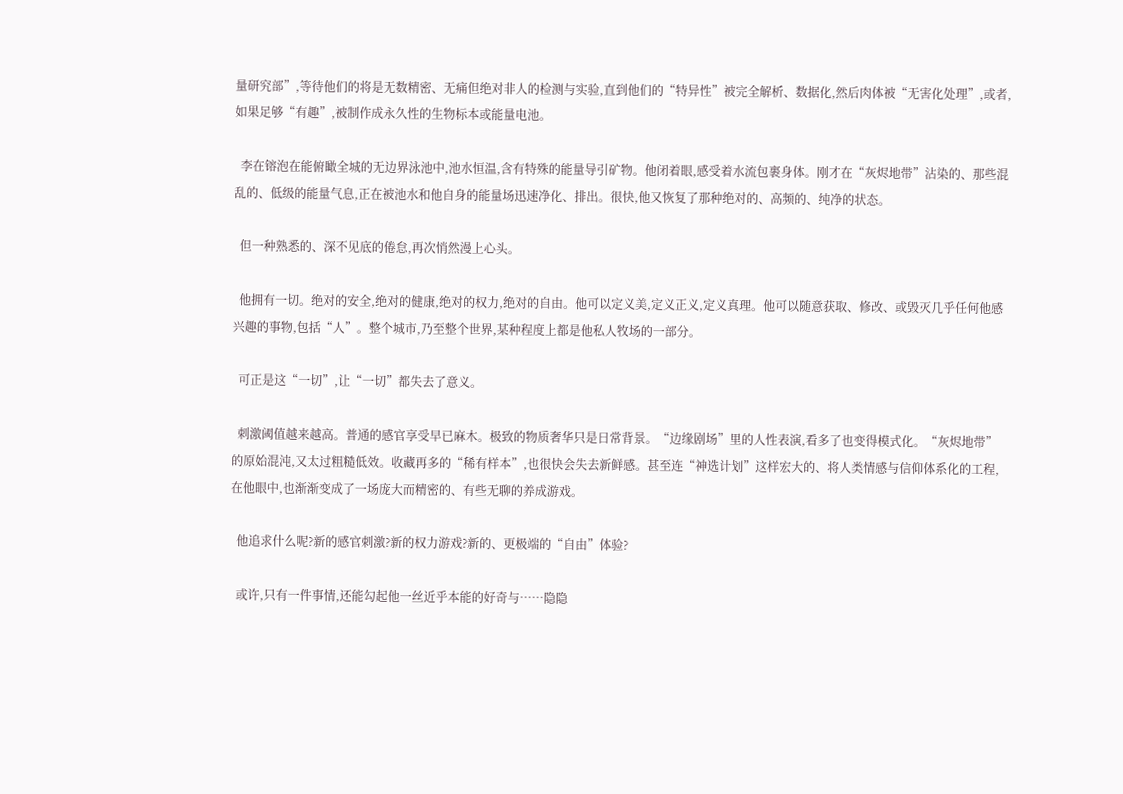量研究部”,等待他们的将是无数精密、无痛但绝对非人的检测与实验,直到他们的“特异性”被完全解析、数据化,然后肉体被“无害化处理”,或者,如果足够“有趣”,被制作成永久性的生物标本或能量电池。

  李在镕泡在能俯瞰全城的无边界泳池中,池水恒温,含有特殊的能量导引矿物。他闭着眼,感受着水流包裹身体。刚才在“灰烬地带”沾染的、那些混乱的、低级的能量气息,正在被池水和他自身的能量场迅速净化、排出。很快,他又恢复了那种绝对的、高频的、纯净的状态。

  但一种熟悉的、深不见底的倦怠,再次悄然漫上心头。

  他拥有一切。绝对的安全,绝对的健康,绝对的权力,绝对的自由。他可以定义美,定义正义,定义真理。他可以随意获取、修改、或毁灭几乎任何他感兴趣的事物,包括“人”。整个城市,乃至整个世界,某种程度上都是他私人牧场的一部分。

  可正是这“一切”,让“一切”都失去了意义。

  刺激阈值越来越高。普通的感官享受早已麻木。极致的物质奢华只是日常背景。“边缘剧场”里的人性表演,看多了也变得模式化。“灰烬地带”的原始混沌,又太过粗糙低效。收藏再多的“稀有样本”,也很快会失去新鲜感。甚至连“神选计划”这样宏大的、将人类情感与信仰体系化的工程,在他眼中,也渐渐变成了一场庞大而精密的、有些无聊的养成游戏。

  他追求什么呢?新的感官刺激?新的权力游戏?新的、更极端的“自由”体验?

  或许,只有一件事情,还能勾起他一丝近乎本能的好奇与……隐隐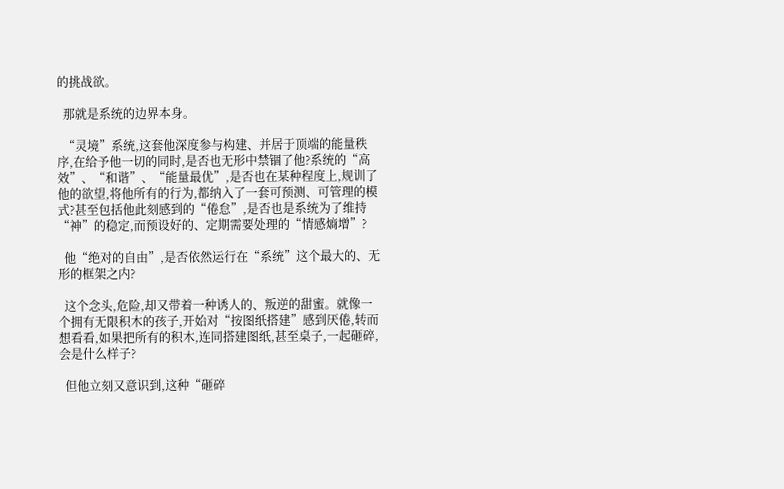的挑战欲。

  那就是系统的边界本身。

  “灵境”系统,这套他深度参与构建、并居于顶端的能量秩序,在给予他一切的同时,是否也无形中禁锢了他?系统的“高效”、“和谐”、“能量最优”,是否也在某种程度上,规训了他的欲望,将他所有的行为,都纳入了一套可预测、可管理的模式?甚至包括他此刻感到的“倦怠”,是否也是系统为了维持“神”的稳定,而预设好的、定期需要处理的“情感熵增”?

  他“绝对的自由”,是否依然运行在“系统”这个最大的、无形的框架之内?

  这个念头,危险,却又带着一种诱人的、叛逆的甜蜜。就像一个拥有无限积木的孩子,开始对“按图纸搭建”感到厌倦,转而想看看,如果把所有的积木,连同搭建图纸,甚至桌子,一起砸碎,会是什么样子?

  但他立刻又意识到,这种“砸碎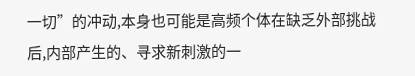一切”的冲动,本身也可能是高频个体在缺乏外部挑战后,内部产生的、寻求新刺激的一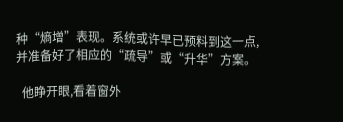种“熵增”表现。系统或许早已预料到这一点,并准备好了相应的“疏导”或“升华”方案。

  他睁开眼,看着窗外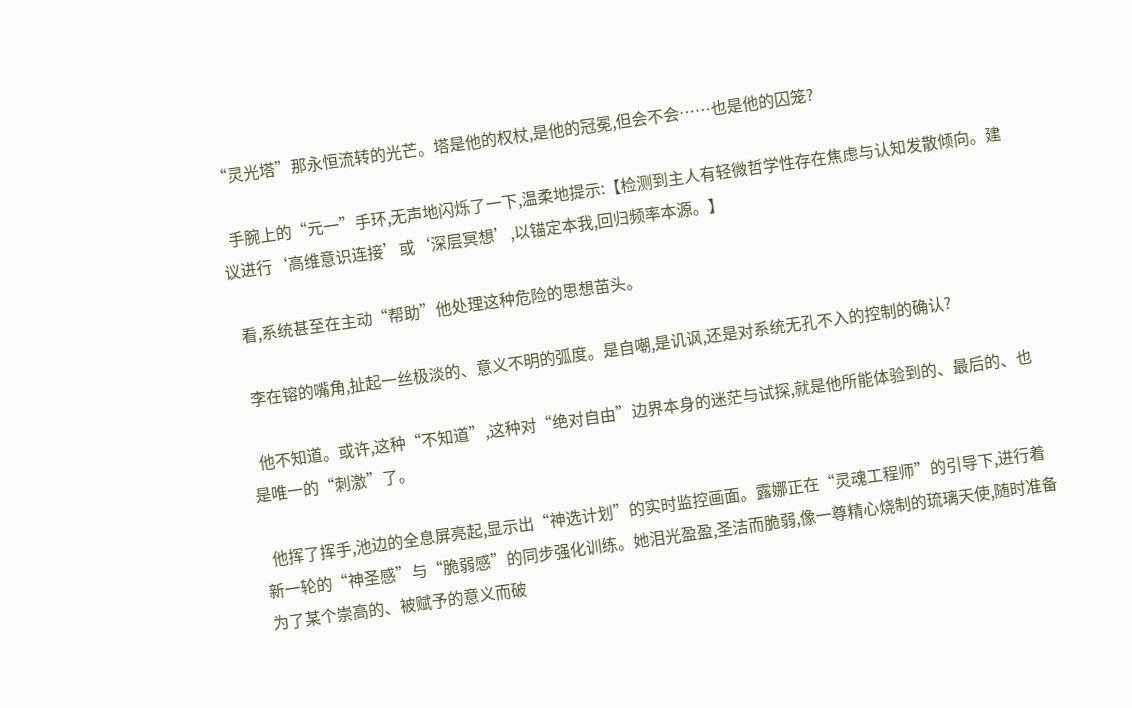“灵光塔”那永恒流转的光芒。塔是他的权杖,是他的冠冕,但会不会……也是他的囚笼?

  手腕上的“元一”手环,无声地闪烁了一下,温柔地提示:【检测到主人有轻微哲学性存在焦虑与认知发散倾向。建议进行‘高维意识连接’或‘深层冥想’,以锚定本我,回归频率本源。】

  看,系统甚至在主动“帮助”他处理这种危险的思想苗头。

  李在镕的嘴角,扯起一丝极淡的、意义不明的弧度。是自嘲,是讥讽,还是对系统无孔不入的控制的确认?

  他不知道。或许,这种“不知道”,这种对“绝对自由”边界本身的迷茫与试探,就是他所能体验到的、最后的、也是唯一的“刺激”了。

  他挥了挥手,池边的全息屏亮起,显示出“神选计划”的实时监控画面。露娜正在“灵魂工程师”的引导下,进行着新一轮的“神圣感”与“脆弱感”的同步强化训练。她泪光盈盈,圣洁而脆弱,像一尊精心烧制的琉璃天使,随时准备为了某个崇高的、被赋予的意义而破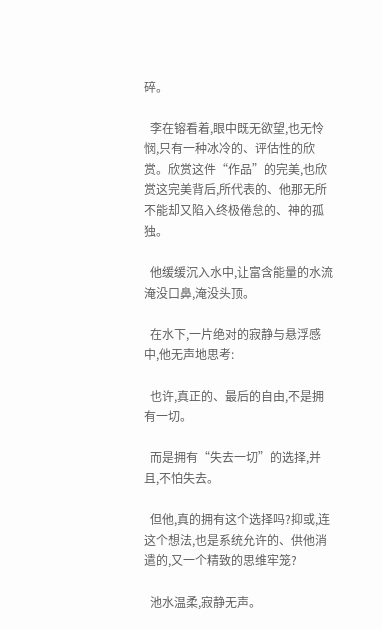碎。

  李在镕看着,眼中既无欲望,也无怜悯,只有一种冰冷的、评估性的欣赏。欣赏这件“作品”的完美,也欣赏这完美背后,所代表的、他那无所不能却又陷入终极倦怠的、神的孤独。

  他缓缓沉入水中,让富含能量的水流淹没口鼻,淹没头顶。

  在水下,一片绝对的寂静与悬浮感中,他无声地思考:

  也许,真正的、最后的自由,不是拥有一切。

  而是拥有“失去一切”的选择,并且,不怕失去。

  但他,真的拥有这个选择吗?抑或,连这个想法,也是系统允许的、供他消遣的,又一个精致的思维牢笼?

  池水温柔,寂静无声。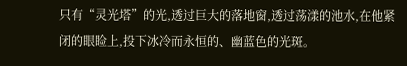只有“灵光塔”的光,透过巨大的落地窗,透过荡漾的池水,在他紧闭的眼睑上,投下冰冷而永恒的、幽蓝色的光斑。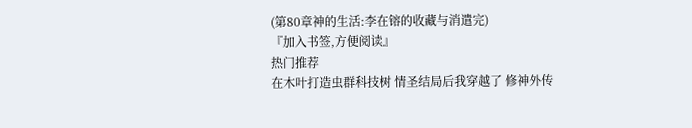(第80章神的生活:李在镕的收藏与消遣完)
『加入书签,方便阅读』
热门推荐
在木叶打造虫群科技树 情圣结局后我穿越了 修神外传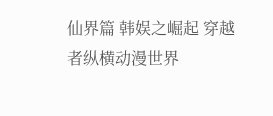仙界篇 韩娱之崛起 穿越者纵横动漫世界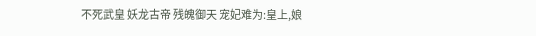不死武皇 妖龙古帝 残魄御天 宠妃难为:皇上,娘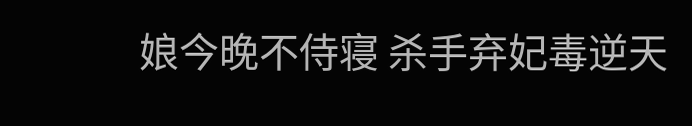娘今晚不侍寝 杀手弃妃毒逆天